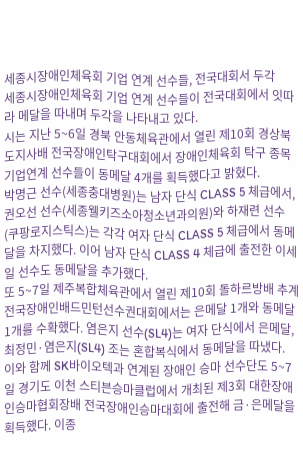세종시장애인체육회 기업 연계 선수들, 전국대회서 두각
세종시장애인체육회 기업 연계 선수들이 전국대회에서 잇따라 메달을 따내며 두각을 나타내고 있다.
시는 지난 5~6일 경북 안동체육관에서 열린 제10회 경상북도지사배 전국장애인탁구대회에서 장애인체육회 탁구 종목 기업연계 선수들이 동메달 4개를 획득했다고 밝혔다.
박명근 선수(세종충대병원)는 남자 단식 CLASS 5 체급에서, 권오선 선수(세종웰키즈소아청소년과의원)와 하재련 선수(쿠팡로지스틱스)는 각각 여자 단식 CLASS 5 체급에서 동메달을 차지했다. 이어 남자 단식 CLASS 4 체급에 출전한 이세일 선수도 동메달을 추가했다.
또 5~7일 제주복합체육관에서 열린 제10회 돌하르방배 추계 전국장애인배드민턴선수권대회에서는 은메달 1개와 동메달 1개를 수확했다. 염은지 선수(SL4)는 여자 단식에서 은메달, 최정민·염은지(SL4) 조는 혼합복식에서 동메달을 따냈다.
이와 함께 SK바이오텍과 연계된 장애인 승마 선수단도 5~7일 경기도 이천 스티븐승마클럽에서 개최된 제3회 대한장애인승마협회장배 전국장애인승마대회에 출전해 금·은메달을 획득했다. 이종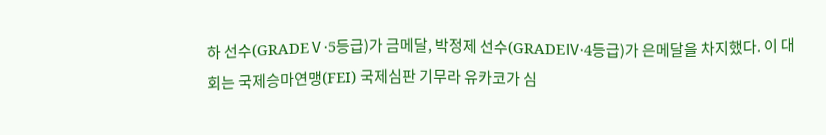하 선수(GRADEⅤ·5등급)가 금메달, 박정제 선수(GRADEⅣ·4등급)가 은메달을 차지했다. 이 대회는 국제승마연맹(FEI) 국제심판 기무라 유카코가 심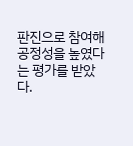판진으로 참여해 공정성을 높였다는 평가를 받았다.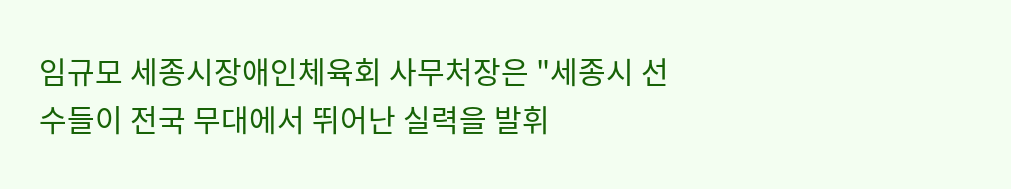임규모 세종시장애인체육회 사무처장은 "세종시 선수들이 전국 무대에서 뛰어난 실력을 발휘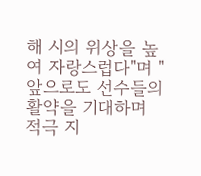해 시의 위상을 높여 자랑스럽다"며 "앞으로도 선수들의 활약을 기대하며 적극 지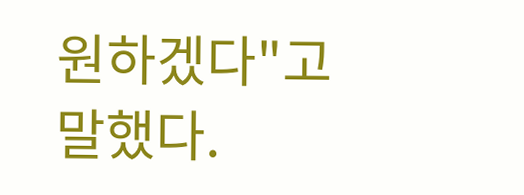원하겠다"고 말했다.